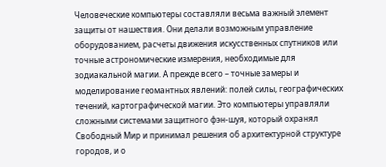Человеческие компьютеры составляли весьма важный элемент защиты от нашествия. Они делали возможным управление оборудованием, расчеты движения искусственных спутников или точные астрономические измерения, необходимые для зодиакальной магии. А прежде всего – точные замеры и моделирование геомантных явлений: полей силы, географических течений, картографической магии. Это компьютеры управляли сложными системами защитного фэн-шуя, который охранял Свободный Мир и принимал решения об архитектурной структуре городов, и о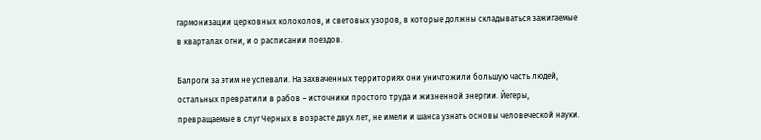гармонизации церковных колоколов, и световых узоров, в которые должны складываться зажигаемые в кварталах огни, и о расписании поездов.

Балроги за этим не успевали. На захваченных территориях они уничтожили большую часть людей, остальных превратили в рабов – источники простого труда и жизненной энергии. Йегеры, превращаемые в слуг Черных в возрасте двух лет, не имели и шанса узнать основы человеческой науки.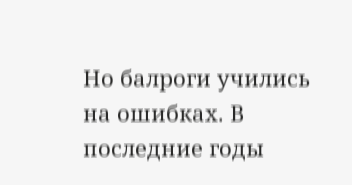Но балроги учились на ошибках. В последние годы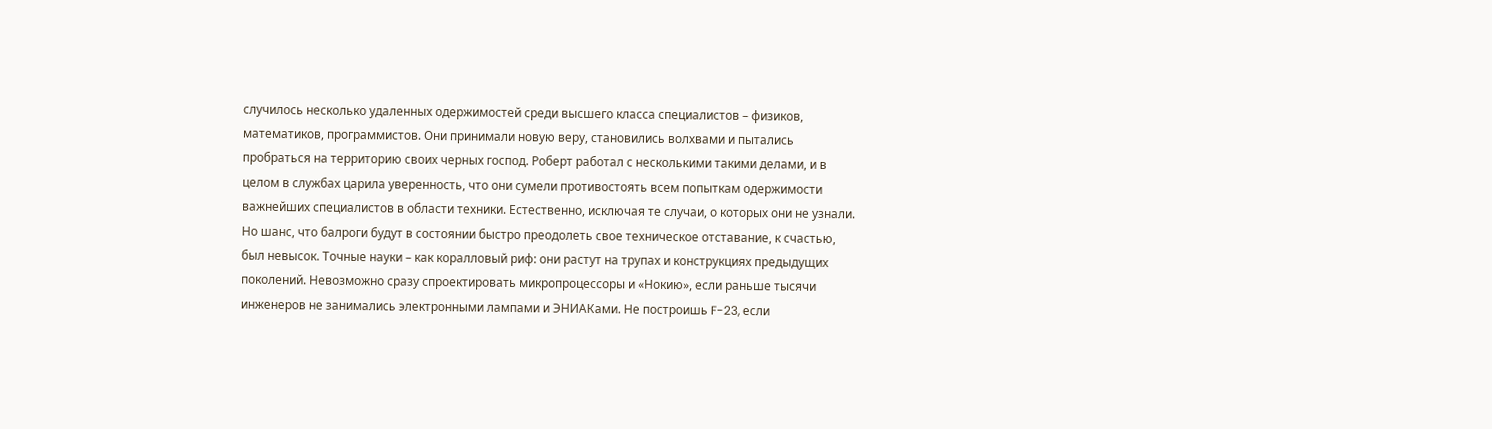случилось несколько удаленных одержимостей среди высшего класса специалистов – физиков, математиков, программистов. Они принимали новую веру, становились волхвами и пытались пробраться на территорию своих черных господ. Роберт работал с несколькими такими делами, и в целом в службах царила уверенность, что они сумели противостоять всем попыткам одержимости важнейших специалистов в области техники. Естественно, исключая те случаи, о которых они не узнали. Но шанс, что балроги будут в состоянии быстро преодолеть свое техническое отставание, к счастью, был невысок. Точные науки – как коралловый риф: они растут на трупах и конструкциях предыдущих поколений. Невозможно сразу спроектировать микропроцессоры и «Нокию», если раньше тысячи инженеров не занимались электронными лампами и ЭНИАКами. Не построишь F-23, если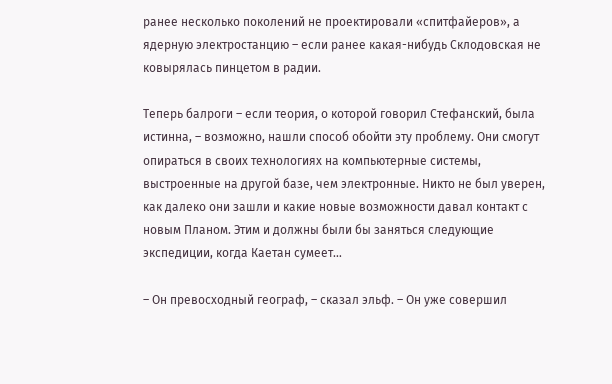ранее несколько поколений не проектировали «спитфайеров», а ядерную электростанцию – если ранее какая-нибудь Склодовская не ковырялась пинцетом в радии.

Теперь балроги – если теория, о которой говорил Стефанский, была истинна, – возможно, нашли способ обойти эту проблему. Они смогут опираться в своих технологиях на компьютерные системы, выстроенные на другой базе, чем электронные. Никто не был уверен, как далеко они зашли и какие новые возможности давал контакт с новым Планом. Этим и должны были бы заняться следующие экспедиции, когда Каетан сумеет…

– Он превосходный географ, – сказал эльф. – Он уже совершил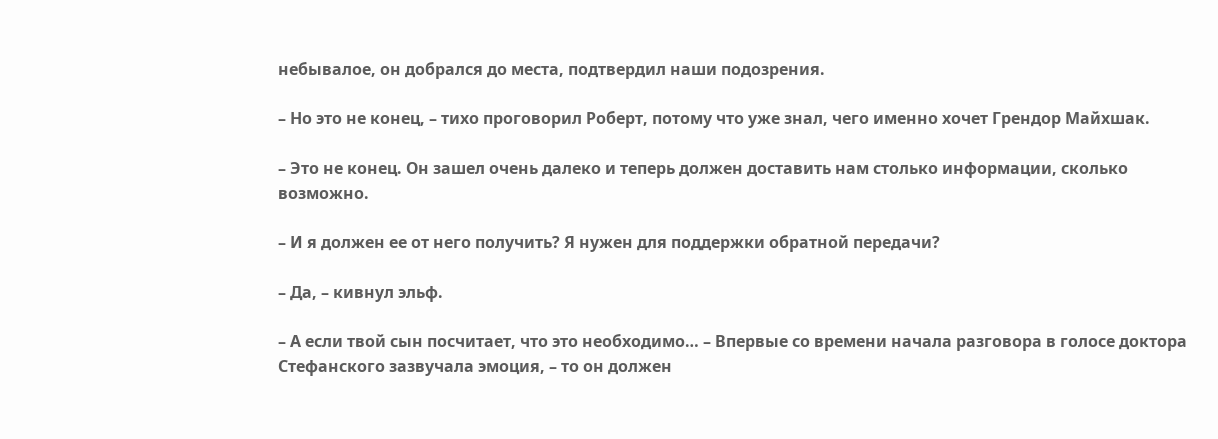небывалое, он добрался до места, подтвердил наши подозрения.

– Но это не конец, – тихо проговорил Роберт, потому что уже знал, чего именно хочет Грендор Майхшак.

– Это не конец. Он зашел очень далеко и теперь должен доставить нам столько информации, сколько возможно.

– И я должен ее от него получить? Я нужен для поддержки обратной передачи?

– Да, – кивнул эльф.

– А если твой сын посчитает, что это необходимо… – Впервые со времени начала разговора в голосе доктора Стефанского зазвучала эмоция, – то он должен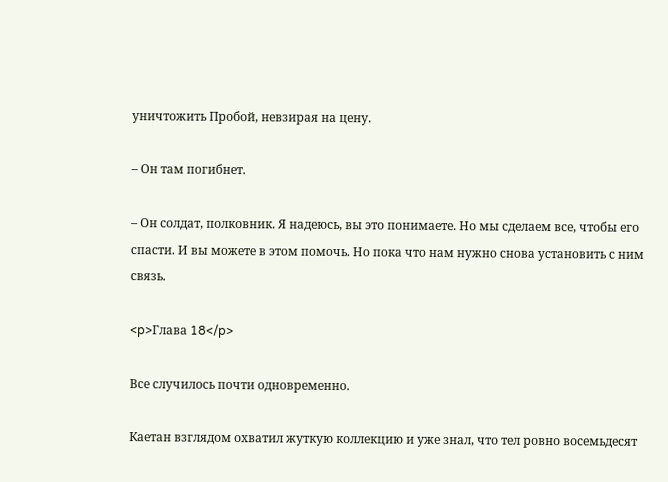уничтожить Пробой, невзирая на цену.

– Он там погибнет.

– Он солдат, полковник. Я надеюсь, вы это понимаете. Но мы сделаем все, чтобы его спасти. И вы можете в этом помочь. Но пока что нам нужно снова установить с ним связь.

<p>Глава 18</p>

Все случилось почти одновременно.

Каетан взглядом охватил жуткую коллекцию и уже знал, что тел ровно восемьдесят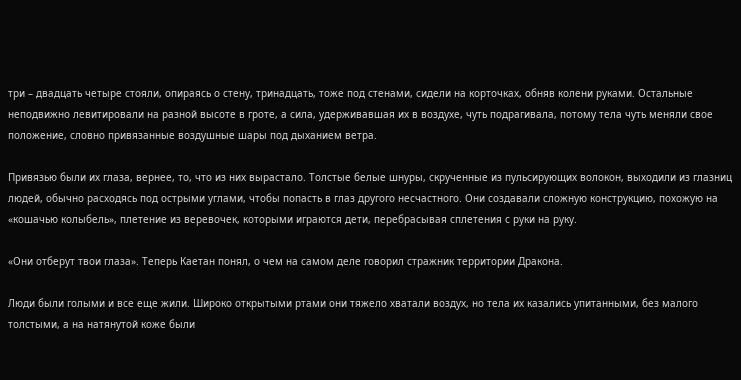три – двадцать четыре стояли, опираясь о стену, тринадцать, тоже под стенами, сидели на корточках, обняв колени руками. Остальные неподвижно левитировали на разной высоте в гроте, а сила, удерживавшая их в воздухе, чуть подрагивала, потому тела чуть меняли свое положение, словно привязанные воздушные шары под дыханием ветра.

Привязью были их глаза, вернее, то, что из них вырастало. Толстые белые шнуры, скрученные из пульсирующих волокон, выходили из глазниц людей, обычно расходясь под острыми углами, чтобы попасть в глаз другого несчастного. Они создавали сложную конструкцию, похожую на «кошачью колыбель», плетение из веревочек, которыми играются дети, перебрасывая сплетения с руки на руку.

«Они отберут твои глаза». Теперь Каетан понял, о чем на самом деле говорил стражник территории Дракона.

Люди были голыми и все еще жили. Широко открытыми ртами они тяжело хватали воздух, но тела их казались упитанными, без малого толстыми, а на натянутой коже были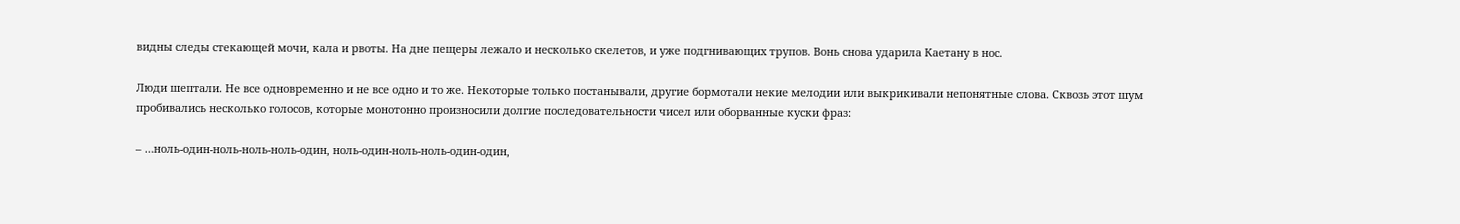видны следы стекающей мочи, кала и рвоты. На дне пещеры лежало и несколько скелетов, и уже подгнивающих трупов. Вонь снова ударила Каетану в нос.

Люди шептали. Не все одновременно и не все одно и то же. Некоторые только постанывали, другие бормотали некие мелодии или выкрикивали непонятные слова. Сквозь этот шум пробивались несколько голосов, которые монотонно произносили долгие последовательности чисел или оборванные куски фраз:

– …ноль-один-ноль-ноль-ноль-один, ноль-один-ноль-ноль-один-один,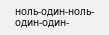ноль-один-ноль-один-один-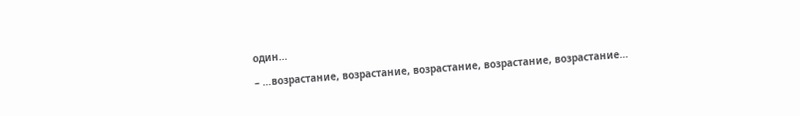один…

– …возрастание, возрастание, возрастание, возрастание, возрастание…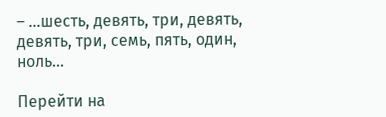– …шесть, девять, три, девять, девять, три, семь, пять, один, ноль…

Перейти на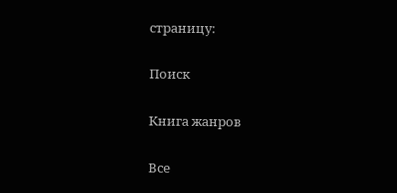страницу:

Поиск

Книга жанров

Все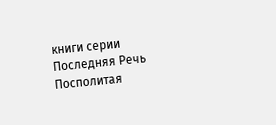книги серии Последняя Речь Посполитая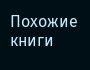Похожие книги